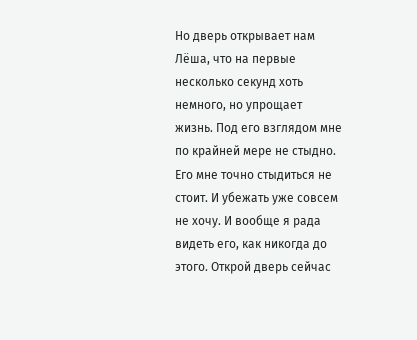Но дверь открывает нам Лёша, что на первые несколько секунд хоть немного, но упрощает жизнь. Под его взглядом мне по крайней мере не стыдно. Его мне точно стыдиться не стоит. И убежать уже совсем не хочу. И вообще я рада видеть его, как никогда до этого. Открой дверь сейчас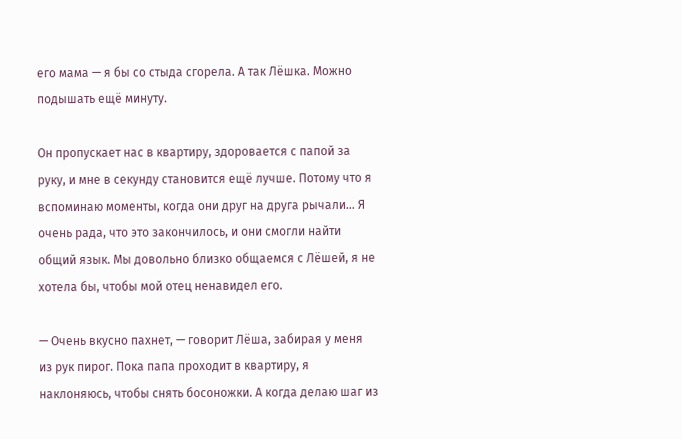его мама — я бы со стыда сгорела. А так Лёшка. Можно подышать ещё минуту.

Он пропускает нас в квартиру, здоровается с папой за руку, и мне в секунду становится ещё лучше. Потому что я вспоминаю моменты, когда они друг на друга рычали… Я очень рада, что это закончилось, и они смогли найти общий язык. Мы довольно близко общаемся с Лёшей, я не хотела бы, чтобы мой отец ненавидел его.

— Очень вкусно пахнет, — говорит Лёша, забирая у меня из рук пирог. Пока папа проходит в квартиру, я наклоняюсь, чтобы снять босоножки. А когда делаю шаг из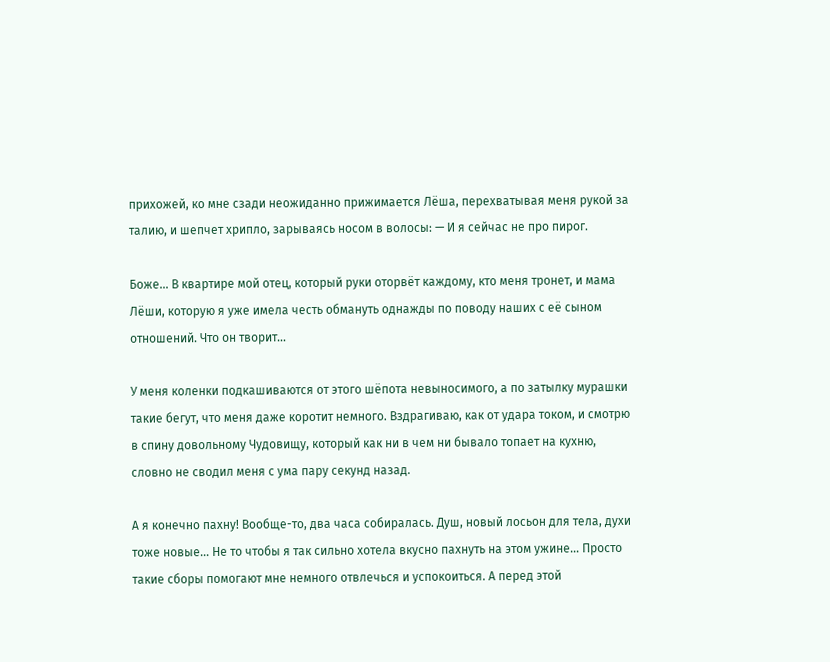прихожей, ко мне сзади неожиданно прижимается Лёша, перехватывая меня рукой за талию, и шепчет хрипло, зарываясь носом в волосы: — И я сейчас не про пирог.

Боже… В квартире мой отец, который руки оторвёт каждому, кто меня тронет, и мама Лёши, которую я уже имела честь обмануть однажды по поводу наших с её сыном отношений. Что он творит…

У меня коленки подкашиваются от этого шёпота невыносимого, а по затылку мурашки такие бегут, что меня даже коротит немного. Вздрагиваю, как от удара током, и смотрю в спину довольному Чудовищу, который как ни в чем ни бывало топает на кухню, словно не сводил меня с ума пару секунд назад.

А я конечно пахну! Вообще-то, два часа собиралась. Душ, новый лосьон для тела, духи тоже новые… Не то чтобы я так сильно хотела вкусно пахнуть на этом ужине… Просто такие сборы помогают мне немного отвлечься и успокоиться. А перед этой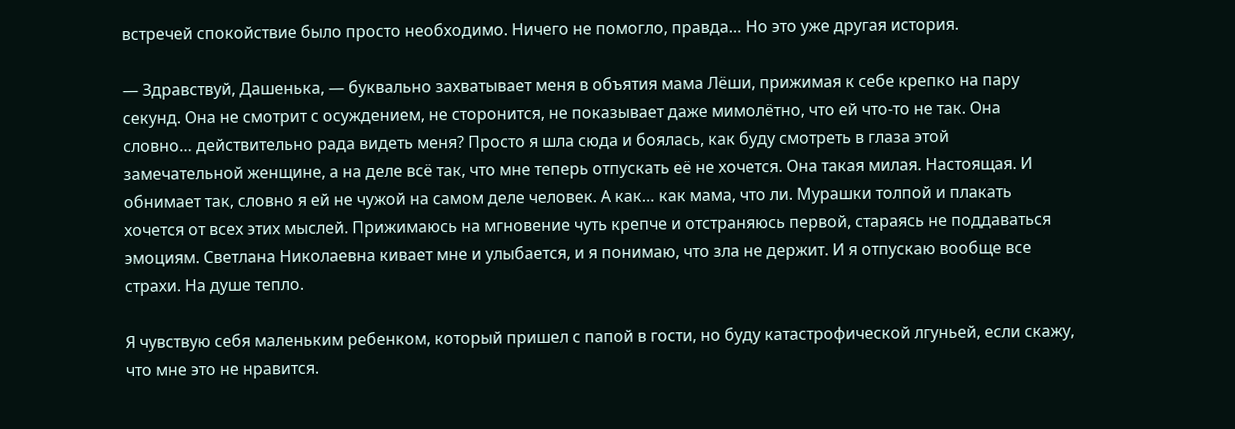встречей спокойствие было просто необходимо. Ничего не помогло, правда… Но это уже другая история.

— Здравствуй, Дашенька, — буквально захватывает меня в объятия мама Лёши, прижимая к себе крепко на пару секунд. Она не смотрит с осуждением, не сторонится, не показывает даже мимолётно, что ей что-то не так. Она словно… действительно рада видеть меня? Просто я шла сюда и боялась, как буду смотреть в глаза этой замечательной женщине, а на деле всё так, что мне теперь отпускать её не хочется. Она такая милая. Настоящая. И обнимает так, словно я ей не чужой на самом деле человек. А как… как мама, что ли. Мурашки толпой и плакать хочется от всех этих мыслей. Прижимаюсь на мгновение чуть крепче и отстраняюсь первой, стараясь не поддаваться эмоциям. Светлана Николаевна кивает мне и улыбается, и я понимаю, что зла не держит. И я отпускаю вообще все страхи. На душе тепло.

Я чувствую себя маленьким ребенком, который пришел с папой в гости, но буду катастрофической лгуньей, если скажу, что мне это не нравится.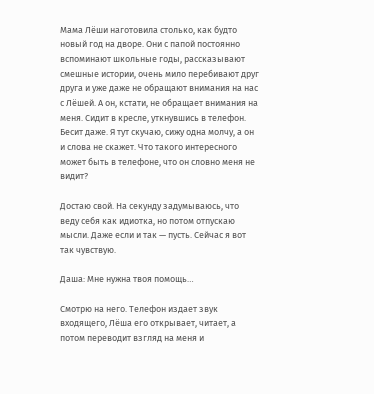Мама Лёши наготовила столько, как будто новый год на дворе. Они с папой постоянно вспоминают школьные годы, рассказывают смешные истории, очень мило перебивают друг друга и уже даже не обращают внимания на нас с Лёшей. А он, кстати, не обращает внимания на меня. Сидит в кресле, уткнувшись в телефон. Бесит даже. Я тут скучаю, сижу одна молчу, а он и слова не скажет. Что такого интересного может быть в телефоне, что он словно меня не видит?

Достаю свой. На секунду задумываюсь, что веду себя как идиотка, но потом отпускаю мысли. Даже если и так — пусть. Сейчас я вот так чувствую.

Даша: Мне нужна твоя помощь…

Смотрю на него. Телефон издает звук входящего, Лёша его открывает, читает, а потом переводит взгляд на меня и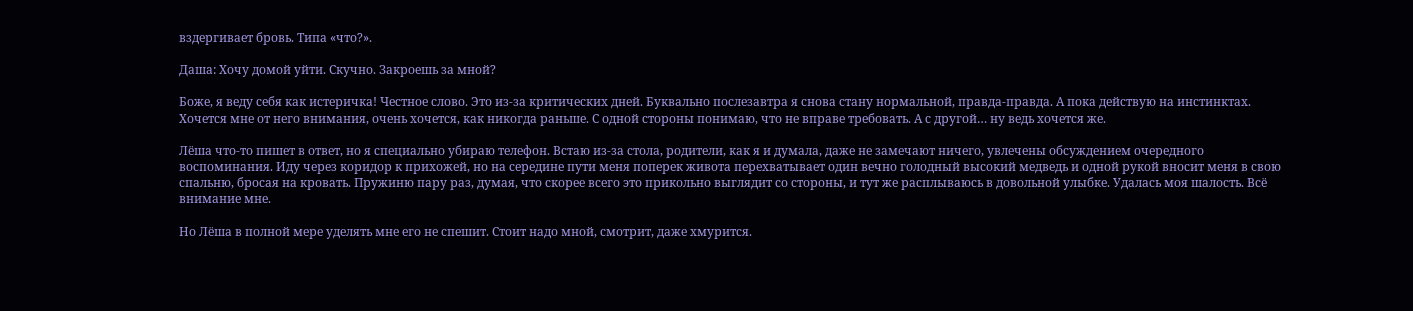вздергивает бровь. Типа «что?».

Даша: Хочу домой уйти. Скучно. Закроешь за мной?

Боже, я веду себя как истеричка! Честное слово. Это из-за критических дней. Буквально послезавтра я снова стану нормальной, правда-правда. А пока действую на инстинктах. Хочется мне от него внимания, очень хочется, как никогда раньше. С одной стороны понимаю, что не вправе требовать. А с другой… ну ведь хочется же.

Лёша что-то пишет в ответ, но я специально убираю телефон. Встаю из-за стола, родители, как я и думала, даже не замечают ничего, увлечены обсуждением очередного воспоминания. Иду через коридор к прихожей, но на середине пути меня поперек живота перехватывает один вечно голодный высокий медведь и одной рукой вносит меня в свою спальню, бросая на кровать. Пружиню пару раз, думая, что скорее всего это прикольно выглядит со стороны, и тут же расплываюсь в довольной улыбке. Удалась моя шалость. Всё внимание мне.

Но Лёша в полной мере уделять мне его не спешит. Стоит надо мной, смотрит, даже хмурится.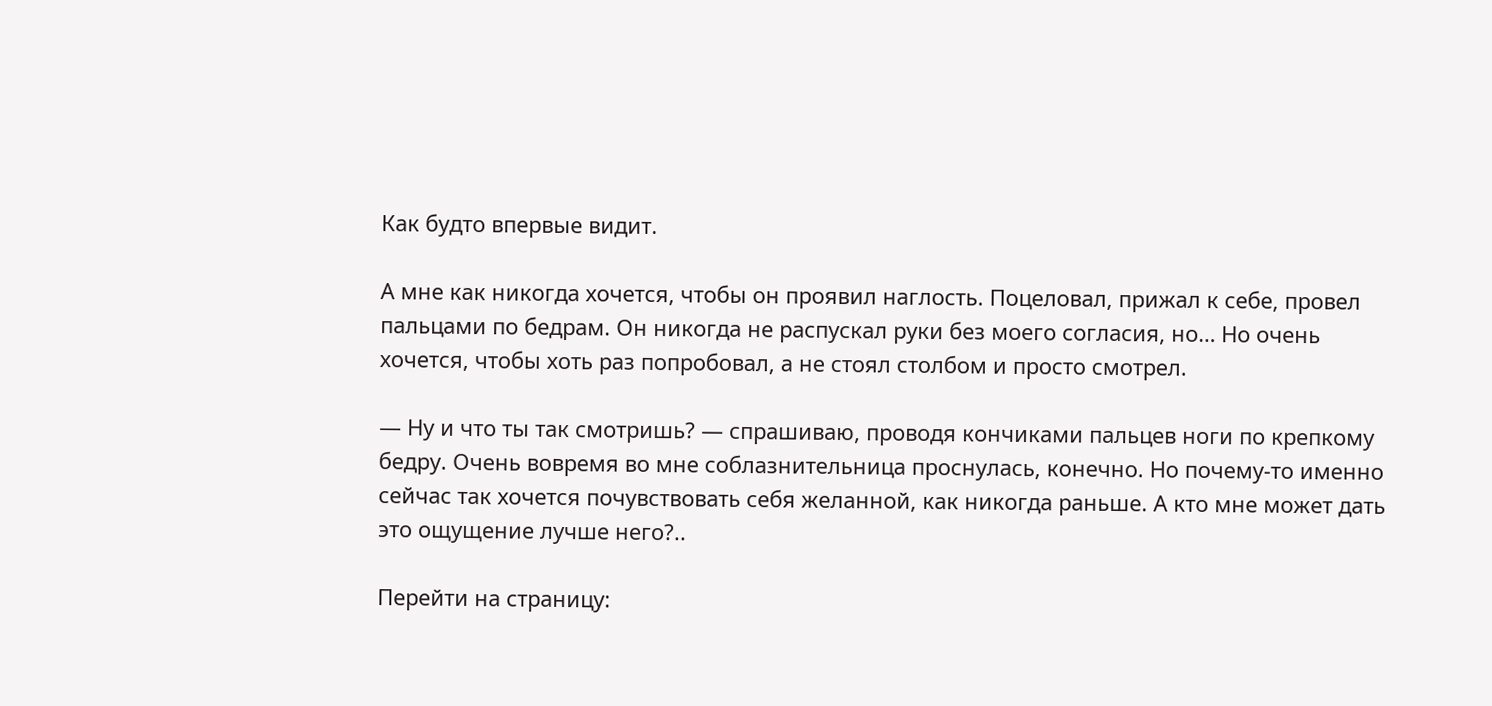Как будто впервые видит.

А мне как никогда хочется, чтобы он проявил наглость. Поцеловал, прижал к себе, провел пальцами по бедрам. Он никогда не распускал руки без моего согласия, но… Но очень хочется, чтобы хоть раз попробовал, а не стоял столбом и просто смотрел.

— Ну и что ты так смотришь? — спрашиваю, проводя кончиками пальцев ноги по крепкому бедру. Очень вовремя во мне соблазнительница проснулась, конечно. Но почему-то именно сейчас так хочется почувствовать себя желанной, как никогда раньше. А кто мне может дать это ощущение лучше него?..

Перейти на страницу: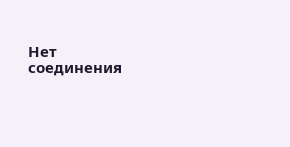Нет соединения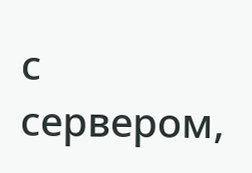с сервером,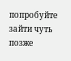попробуйте зайти чуть позже